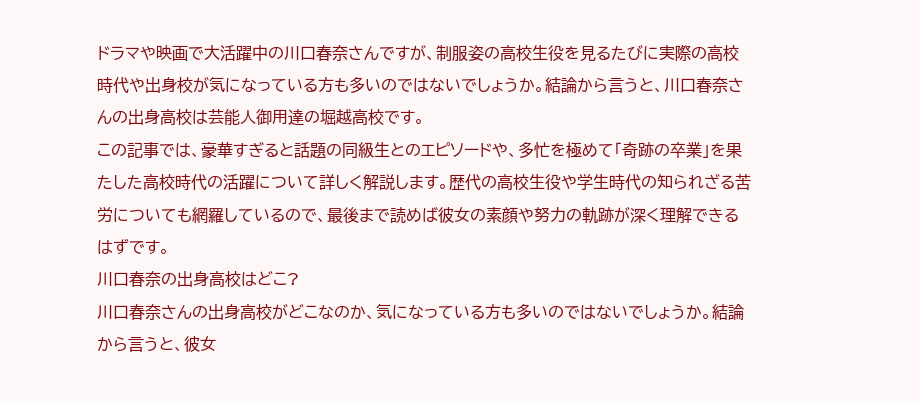ドラマや映画で大活躍中の川口春奈さんですが、制服姿の高校生役を見るたびに実際の高校時代や出身校が気になっている方も多いのではないでしょうか。結論から言うと、川口春奈さんの出身高校は芸能人御用達の堀越高校です。
この記事では、豪華すぎると話題の同級生とのエピソードや、多忙を極めて「奇跡の卒業」を果たした高校時代の活躍について詳しく解説します。歴代の高校生役や学生時代の知られざる苦労についても網羅しているので、最後まで読めば彼女の素顔や努力の軌跡が深く理解できるはずです。
川口春奈の出身高校はどこ?
川口春奈さんの出身高校がどこなのか、気になっている方も多いのではないでしょうか。結論から言うと、彼女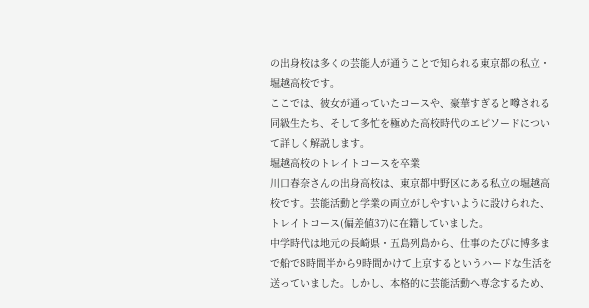の出身校は多くの芸能人が通うことで知られる東京都の私立・堀越高校です。
ここでは、彼女が通っていたコースや、豪華すぎると噂される同級生たち、そして多忙を極めた高校時代のエピソードについて詳しく解説します。
堀越高校のトレイトコースを卒業
川口春奈さんの出身高校は、東京都中野区にある私立の堀越高校です。芸能活動と学業の両立がしやすいように設けられた、トレイトコース(偏差値37)に在籍していました。
中学時代は地元の長崎県・五島列島から、仕事のたびに博多まで船で8時間半から9時間かけて上京するというハードな生活を送っていました。しかし、本格的に芸能活動へ専念するため、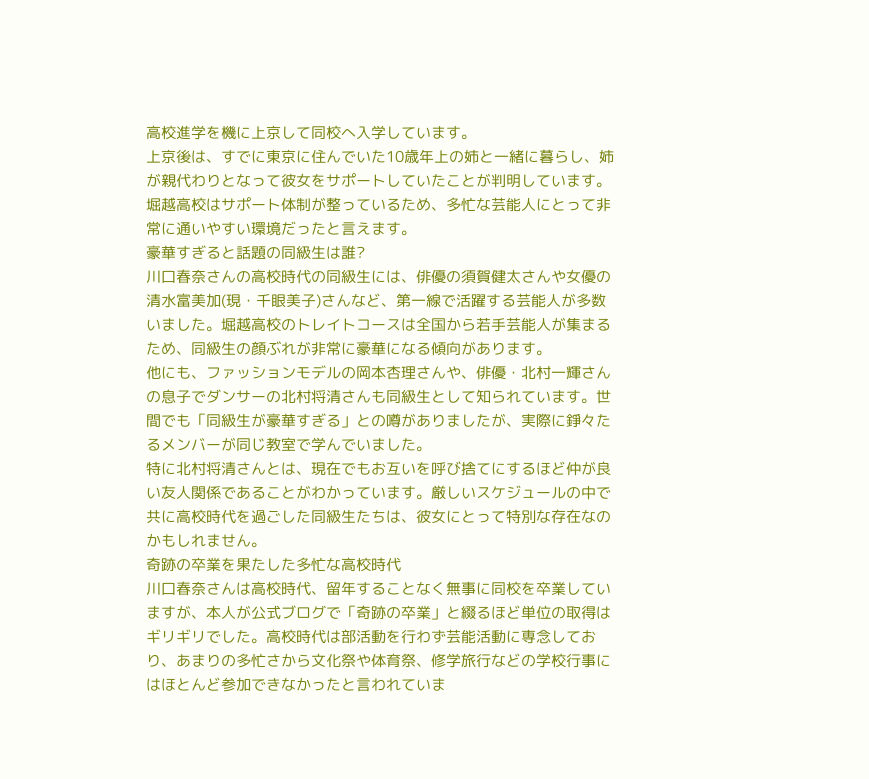高校進学を機に上京して同校へ入学しています。
上京後は、すでに東京に住んでいた10歳年上の姉と一緒に暮らし、姉が親代わりとなって彼女をサポートしていたことが判明しています。堀越高校はサポート体制が整っているため、多忙な芸能人にとって非常に通いやすい環境だったと言えます。
豪華すぎると話題の同級生は誰?
川口春奈さんの高校時代の同級生には、俳優の須賀健太さんや女優の清水富美加(現・千眼美子)さんなど、第一線で活躍する芸能人が多数いました。堀越高校のトレイトコースは全国から若手芸能人が集まるため、同級生の顔ぶれが非常に豪華になる傾向があります。
他にも、ファッションモデルの岡本杏理さんや、俳優・北村一輝さんの息子でダンサーの北村将清さんも同級生として知られています。世間でも「同級生が豪華すぎる」との噂がありましたが、実際に錚々たるメンバーが同じ教室で学んでいました。
特に北村将清さんとは、現在でもお互いを呼び捨てにするほど仲が良い友人関係であることがわかっています。厳しいスケジュールの中で共に高校時代を過ごした同級生たちは、彼女にとって特別な存在なのかもしれません。
奇跡の卒業を果たした多忙な高校時代
川口春奈さんは高校時代、留年することなく無事に同校を卒業していますが、本人が公式ブログで「奇跡の卒業」と綴るほど単位の取得はギリギリでした。高校時代は部活動を行わず芸能活動に専念しており、あまりの多忙さから文化祭や体育祭、修学旅行などの学校行事にはほとんど参加できなかったと言われていま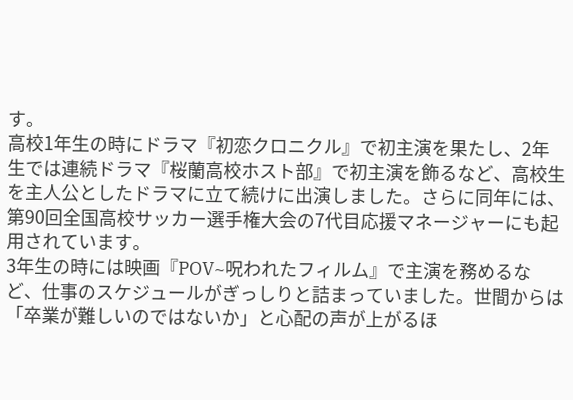す。
高校1年生の時にドラマ『初恋クロニクル』で初主演を果たし、2年生では連続ドラマ『桜蘭高校ホスト部』で初主演を飾るなど、高校生を主人公としたドラマに立て続けに出演しました。さらに同年には、第90回全国高校サッカー選手権大会の7代目応援マネージャーにも起用されています。
3年生の時には映画『POV~呪われたフィルム』で主演を務めるなど、仕事のスケジュールがぎっしりと詰まっていました。世間からは「卒業が難しいのではないか」と心配の声が上がるほ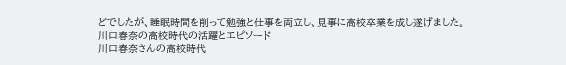どでしたが、睡眠時間を削って勉強と仕事を両立し、見事に高校卒業を成し遂げました。
川口春奈の高校時代の活躍とエピソード
川口春奈さんの高校時代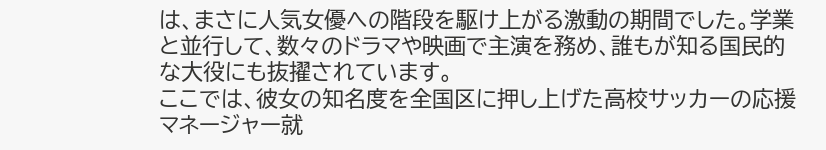は、まさに人気女優への階段を駆け上がる激動の期間でした。学業と並行して、数々のドラマや映画で主演を務め、誰もが知る国民的な大役にも抜擢されています。
ここでは、彼女の知名度を全国区に押し上げた高校サッカーの応援マネージャー就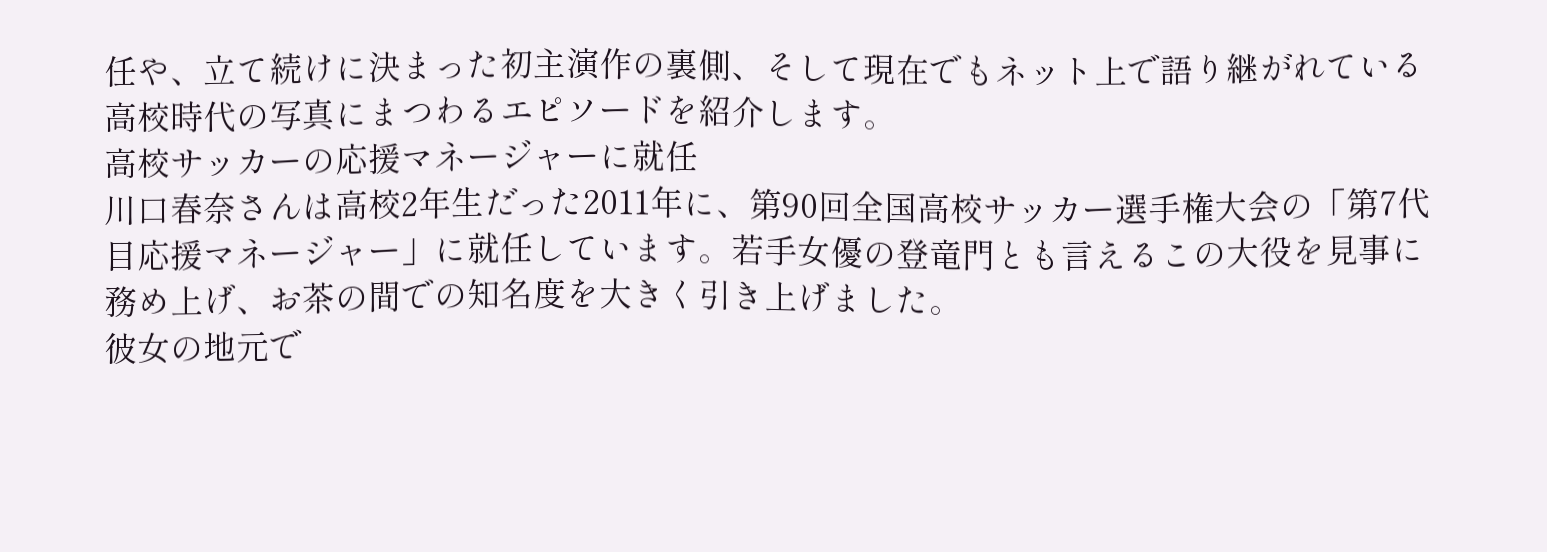任や、立て続けに決まった初主演作の裏側、そして現在でもネット上で語り継がれている高校時代の写真にまつわるエピソードを紹介します。
高校サッカーの応援マネージャーに就任
川口春奈さんは高校2年生だった2011年に、第90回全国高校サッカー選手権大会の「第7代目応援マネージャー」に就任しています。若手女優の登竜門とも言えるこの大役を見事に務め上げ、お茶の間での知名度を大きく引き上げました。
彼女の地元で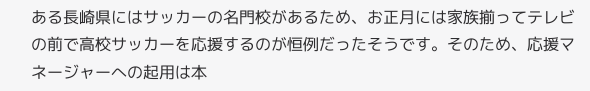ある長崎県にはサッカーの名門校があるため、お正月には家族揃ってテレビの前で高校サッカーを応援するのが恒例だったそうです。そのため、応援マネージャーへの起用は本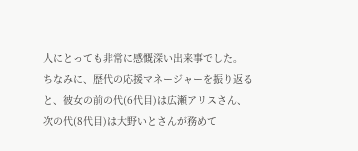人にとっても非常に感慨深い出来事でした。
ちなみに、歴代の応援マネージャーを振り返ると、彼女の前の代(6代目)は広瀬アリスさん、次の代(8代目)は大野いとさんが務めて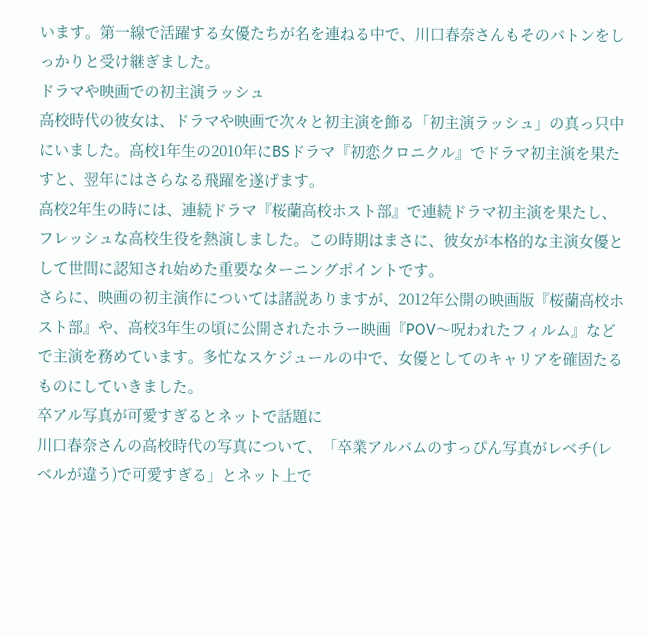います。第一線で活躍する女優たちが名を連ねる中で、川口春奈さんもそのバトンをしっかりと受け継ぎました。
ドラマや映画での初主演ラッシュ
高校時代の彼女は、ドラマや映画で次々と初主演を飾る「初主演ラッシュ」の真っ只中にいました。高校1年生の2010年にBSドラマ『初恋クロニクル』でドラマ初主演を果たすと、翌年にはさらなる飛躍を遂げます。
高校2年生の時には、連続ドラマ『桜蘭高校ホスト部』で連続ドラマ初主演を果たし、フレッシュな高校生役を熱演しました。この時期はまさに、彼女が本格的な主演女優として世間に認知され始めた重要なターニングポイントです。
さらに、映画の初主演作については諸説ありますが、2012年公開の映画版『桜蘭高校ホスト部』や、高校3年生の頃に公開されたホラー映画『POV〜呪われたフィルム』などで主演を務めています。多忙なスケジュールの中で、女優としてのキャリアを確固たるものにしていきました。
卒アル写真が可愛すぎるとネットで話題に
川口春奈さんの高校時代の写真について、「卒業アルバムのすっぴん写真がレベチ(レベルが違う)で可愛すぎる」とネット上で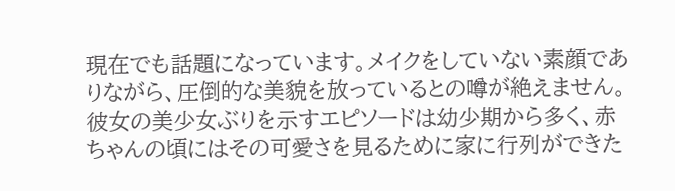現在でも話題になっています。メイクをしていない素顔でありながら、圧倒的な美貌を放っているとの噂が絶えません。
彼女の美少女ぶりを示すエピソードは幼少期から多く、赤ちゃんの頃にはその可愛さを見るために家に行列ができた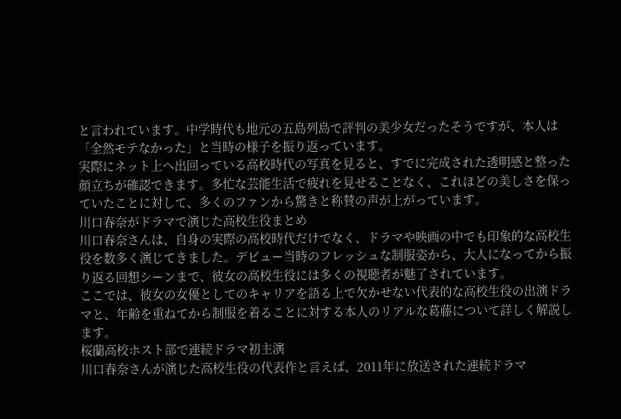と言われています。中学時代も地元の五島列島で評判の美少女だったそうですが、本人は「全然モテなかった」と当時の様子を振り返っています。
実際にネット上へ出回っている高校時代の写真を見ると、すでに完成された透明感と整った顔立ちが確認できます。多忙な芸能生活で疲れを見せることなく、これほどの美しさを保っていたことに対して、多くのファンから驚きと称賛の声が上がっています。
川口春奈がドラマで演じた高校生役まとめ
川口春奈さんは、自身の実際の高校時代だけでなく、ドラマや映画の中でも印象的な高校生役を数多く演じてきました。デビュー当時のフレッシュな制服姿から、大人になってから振り返る回想シーンまで、彼女の高校生役には多くの視聴者が魅了されています。
ここでは、彼女の女優としてのキャリアを語る上で欠かせない代表的な高校生役の出演ドラマと、年齢を重ねてから制服を着ることに対する本人のリアルな葛藤について詳しく解説します。
桜蘭高校ホスト部で連続ドラマ初主演
川口春奈さんが演じた高校生役の代表作と言えば、2011年に放送された連続ドラマ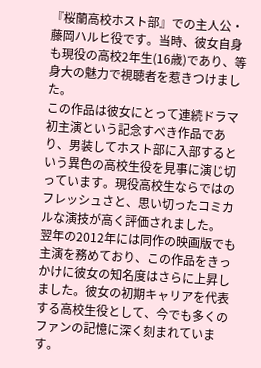『桜蘭高校ホスト部』での主人公・藤岡ハルヒ役です。当時、彼女自身も現役の高校2年生(16歳)であり、等身大の魅力で視聴者を惹きつけました。
この作品は彼女にとって連続ドラマ初主演という記念すべき作品であり、男装してホスト部に入部するという異色の高校生役を見事に演じ切っています。現役高校生ならではのフレッシュさと、思い切ったコミカルな演技が高く評価されました。
翌年の2012年には同作の映画版でも主演を務めており、この作品をきっかけに彼女の知名度はさらに上昇しました。彼女の初期キャリアを代表する高校生役として、今でも多くのファンの記憶に深く刻まれています。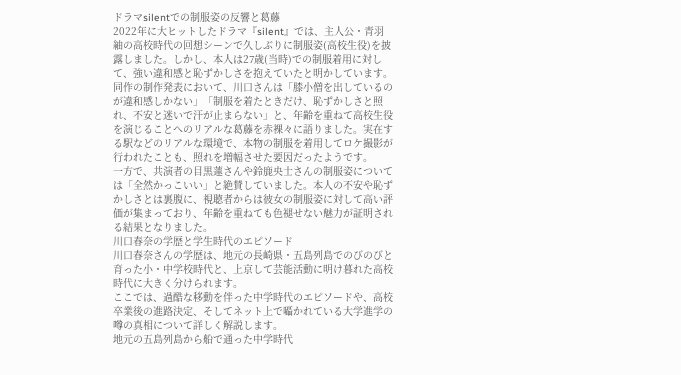ドラマsilentでの制服姿の反響と葛藤
2022年に大ヒットしたドラマ『silent』では、主人公・青羽紬の高校時代の回想シーンで久しぶりに制服姿(高校生役)を披露しました。しかし、本人は27歳(当時)での制服着用に対して、強い違和感と恥ずかしさを抱えていたと明かしています。
同作の制作発表において、川口さんは「膝小僧を出しているのが違和感しかない」「制服を着たときだけ、恥ずかしさと照れ、不安と迷いで汗が止まらない」と、年齢を重ねて高校生役を演じることへのリアルな葛藤を赤裸々に語りました。実在する駅などのリアルな環境で、本物の制服を着用してロケ撮影が行われたことも、照れを増幅させた要因だったようです。
一方で、共演者の目黒蓮さんや鈴鹿央士さんの制服姿については「全然かっこいい」と絶賛していました。本人の不安や恥ずかしさとは裏腹に、視聴者からは彼女の制服姿に対して高い評価が集まっており、年齢を重ねても色褪せない魅力が証明される結果となりました。
川口春奈の学歴と学生時代のエピソード
川口春奈さんの学歴は、地元の長崎県・五島列島でのびのびと育った小・中学校時代と、上京して芸能活動に明け暮れた高校時代に大きく分けられます。
ここでは、過酷な移動を伴った中学時代のエピソードや、高校卒業後の進路決定、そしてネット上で囁かれている大学進学の噂の真相について詳しく解説します。
地元の五島列島から船で通った中学時代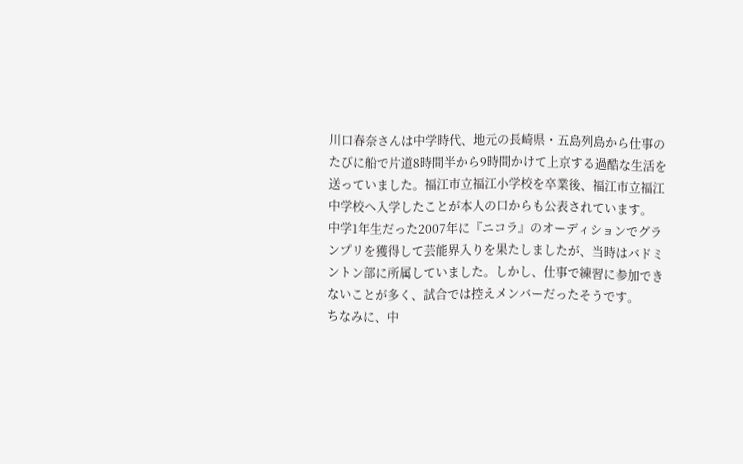川口春奈さんは中学時代、地元の長崎県・五島列島から仕事のたびに船で片道8時間半から9時間かけて上京する過酷な生活を送っていました。福江市立福江小学校を卒業後、福江市立福江中学校へ入学したことが本人の口からも公表されています。
中学1年生だった2007年に『ニコラ』のオーディションでグランプリを獲得して芸能界入りを果たしましたが、当時はバドミントン部に所属していました。しかし、仕事で練習に参加できないことが多く、試合では控えメンバーだったそうです。
ちなみに、中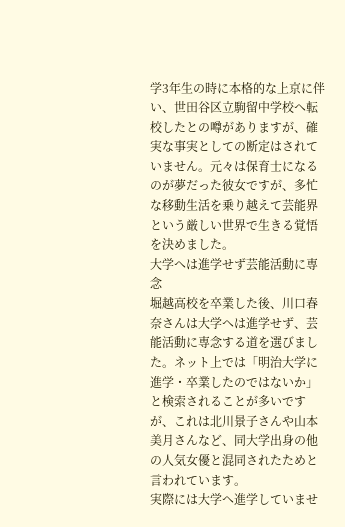学3年生の時に本格的な上京に伴い、世田谷区立駒留中学校へ転校したとの噂がありますが、確実な事実としての断定はされていません。元々は保育士になるのが夢だった彼女ですが、多忙な移動生活を乗り越えて芸能界という厳しい世界で生きる覚悟を決めました。
大学へは進学せず芸能活動に専念
堀越高校を卒業した後、川口春奈さんは大学へは進学せず、芸能活動に専念する道を選びました。ネット上では「明治大学に進学・卒業したのではないか」と検索されることが多いですが、これは北川景子さんや山本美月さんなど、同大学出身の他の人気女優と混同されたためと言われています。
実際には大学へ進学していませ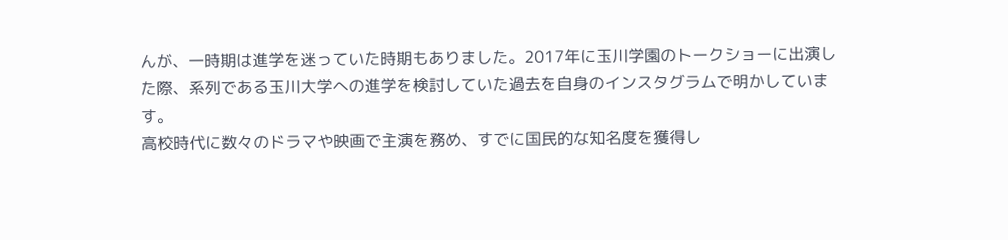んが、一時期は進学を迷っていた時期もありました。2017年に玉川学園のトークショーに出演した際、系列である玉川大学への進学を検討していた過去を自身のインスタグラムで明かしています。
高校時代に数々のドラマや映画で主演を務め、すでに国民的な知名度を獲得し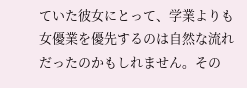ていた彼女にとって、学業よりも女優業を優先するのは自然な流れだったのかもしれません。その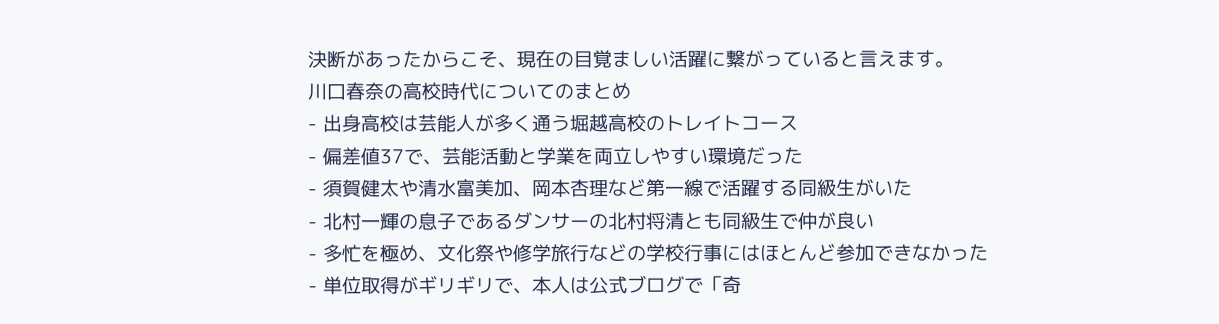決断があったからこそ、現在の目覚ましい活躍に繋がっていると言えます。
川口春奈の高校時代についてのまとめ
- 出身高校は芸能人が多く通う堀越高校のトレイトコース
- 偏差値37で、芸能活動と学業を両立しやすい環境だった
- 須賀健太や清水富美加、岡本杏理など第一線で活躍する同級生がいた
- 北村一輝の息子であるダンサーの北村将清とも同級生で仲が良い
- 多忙を極め、文化祭や修学旅行などの学校行事にはほとんど参加できなかった
- 単位取得がギリギリで、本人は公式ブログで「奇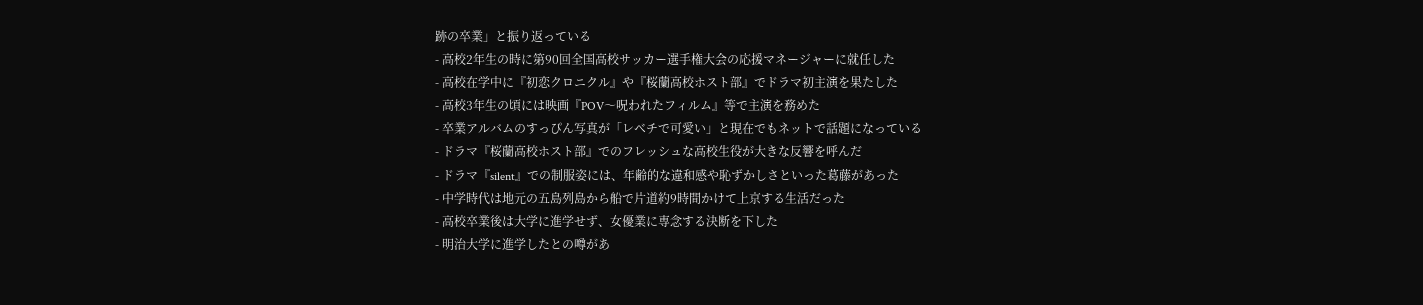跡の卒業」と振り返っている
- 高校2年生の時に第90回全国高校サッカー選手権大会の応援マネージャーに就任した
- 高校在学中に『初恋クロニクル』や『桜蘭高校ホスト部』でドラマ初主演を果たした
- 高校3年生の頃には映画『POV〜呪われたフィルム』等で主演を務めた
- 卒業アルバムのすっぴん写真が「レベチで可愛い」と現在でもネットで話題になっている
- ドラマ『桜蘭高校ホスト部』でのフレッシュな高校生役が大きな反響を呼んだ
- ドラマ『silent』での制服姿には、年齢的な違和感や恥ずかしさといった葛藤があった
- 中学時代は地元の五島列島から船で片道約9時間かけて上京する生活だった
- 高校卒業後は大学に進学せず、女優業に専念する決断を下した
- 明治大学に進学したとの噂があ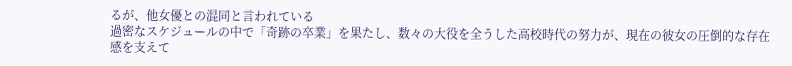るが、他女優との混同と言われている
過密なスケジュールの中で「奇跡の卒業」を果たし、数々の大役を全うした高校時代の努力が、現在の彼女の圧倒的な存在感を支えて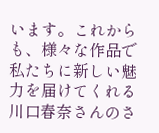います。これからも、様々な作品で私たちに新しい魅力を届けてくれる川口春奈さんのさ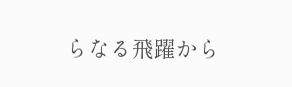らなる飛躍から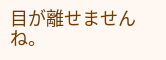目が離せませんね。